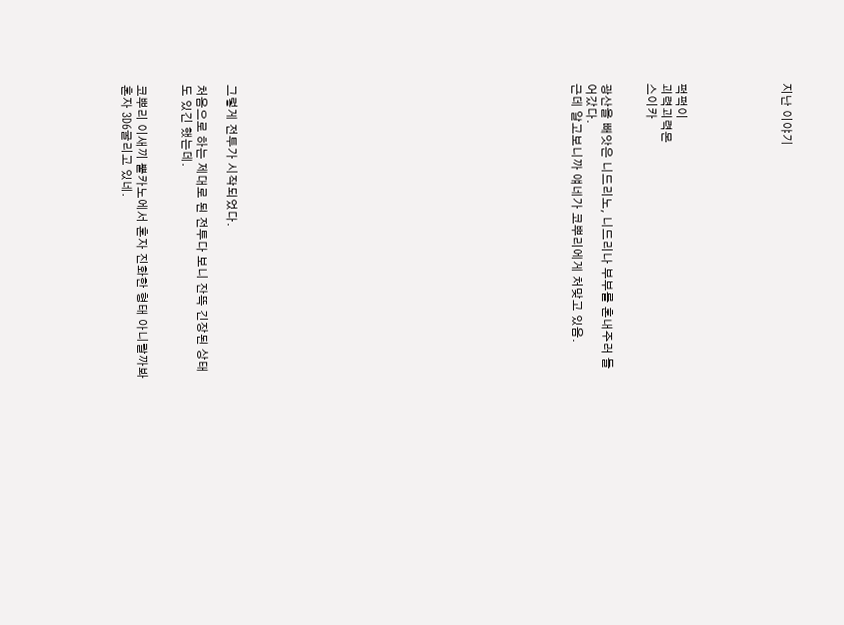지난 이야기






퍽퍽이
괴력괴력몬
스이카


광산을 빼앗은 니드리노, 니드리나 부부를 혼내주러 들어갔다.
근데 알고보니까 얘네가 코뿌리에게 처맞고 있음.






















그렇게 전투가 시작되었다.

처음으로 하는 제대로 된 전투다 보니 잔뜩 긴장된 상태도 있긴 했는데.


코뿌리 이새끼 뿔카노에서 혼자 진화한 형태 아니랄까봐 혼자 3D6굴리고 있네.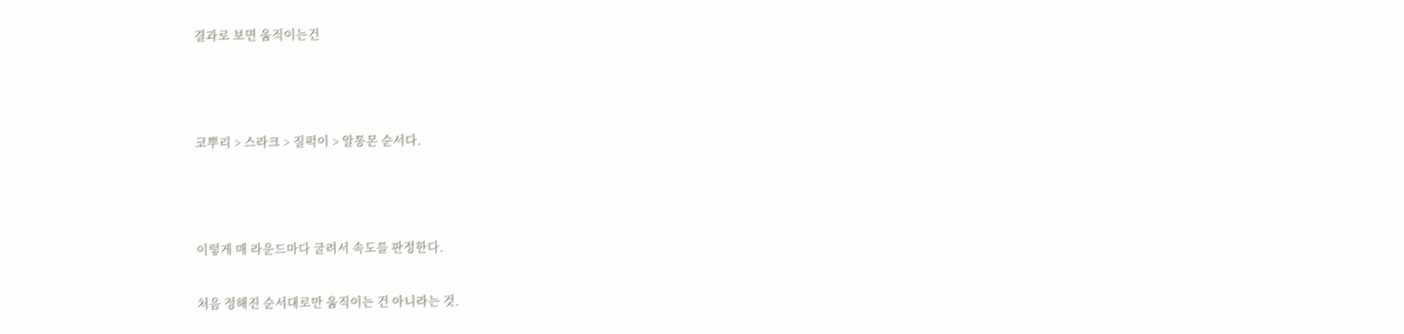결과로 보면 움직이는건



코뿌리 > 스라크 > 질퍽이 > 알통몬 순서다.



이렇게 매 라운드마다 굴려서 속도를 판정한다.

처음 정해진 순서대로만 움직이는 건 아니라는 것.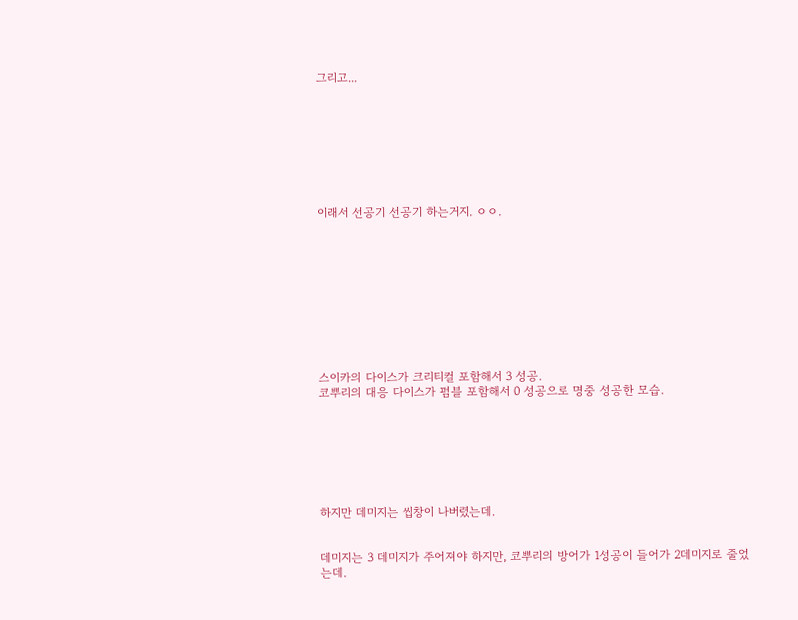그리고...








이래서 선공기 선공기 하는거지. ㅇㅇ.










스이카의 다이스가 크리티컬 포함해서 3 성공.
코뿌리의 대응 다이스가 펌블 포함해서 0 성공으로 명중 성공한 모습.







하지만 데미지는 씹창이 나버렸는데.


데미지는 3 데미지가 주어져야 하지만, 코뿌리의 방어가 1성공이 들어가 2데미지로 줄었는데.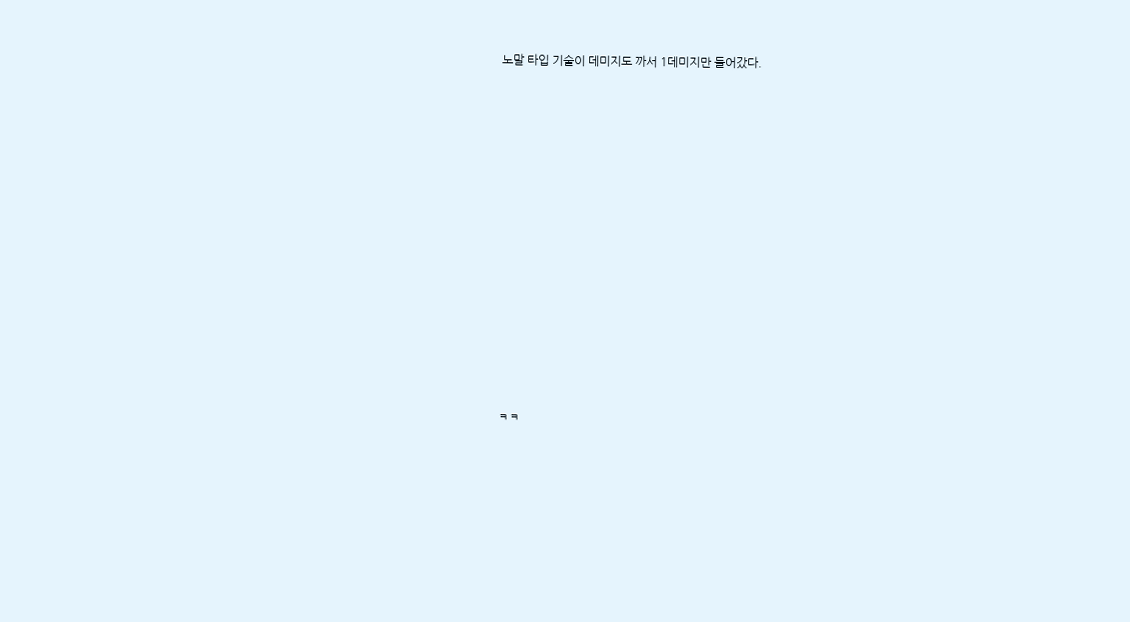노말 타입 기술이 데미지도 까서 1데미지만 들어갔다.
















ㅋㅋ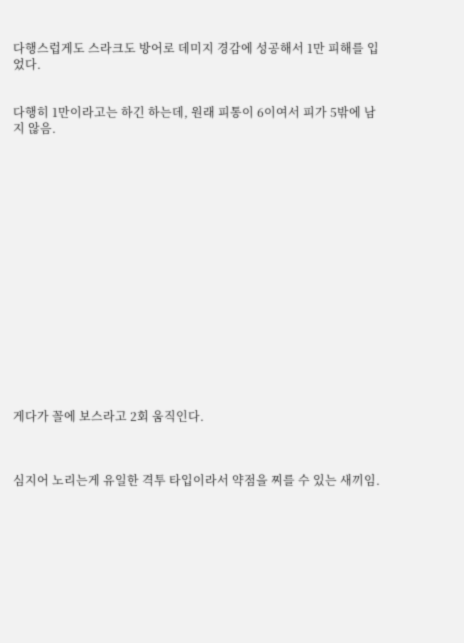다행스럽게도 스라크도 방어로 데미지 경감에 성공해서 1만 피해를 입었다.


다행히 1만이라고는 하긴 하는데, 원래 피통이 6이여서 피가 5밖에 남지 않음.

















게다가 꼴에 보스라고 2회 움직인다.



심지어 노리는게 유일한 격투 타입이라서 약점을 찌를 수 있는 새끼임.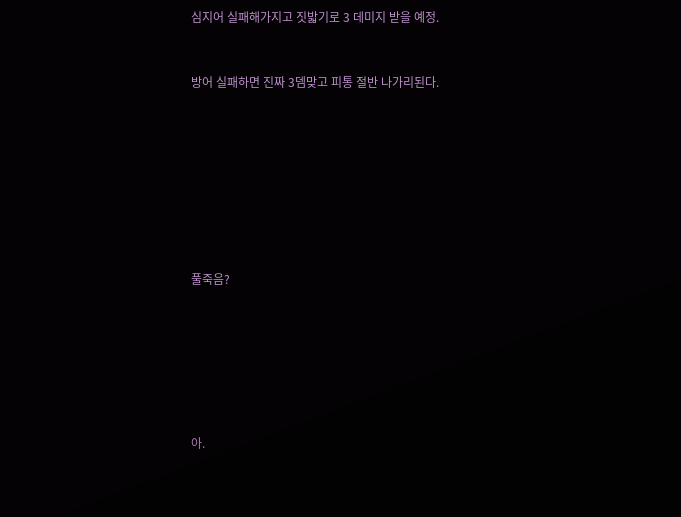심지어 실패해가지고 짓밟기로 3 데미지 받을 예정.



방어 실패하면 진짜 3뎀맞고 피통 절반 나가리된다.











풀죽음?









아.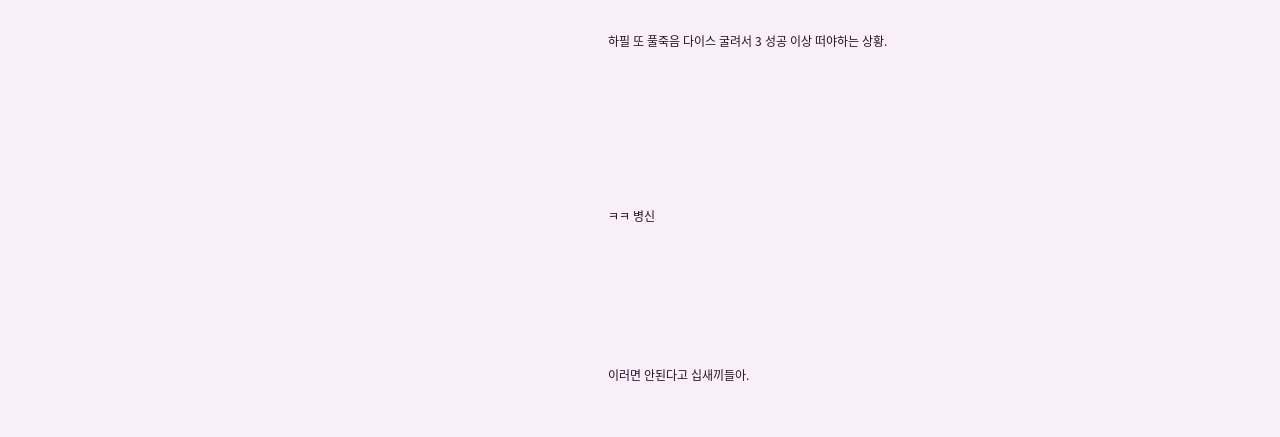하필 또 풀죽음 다이스 굴려서 3 성공 이상 떠야하는 상황.









ㅋㅋ 병신








이러면 안된다고 십새끼들아.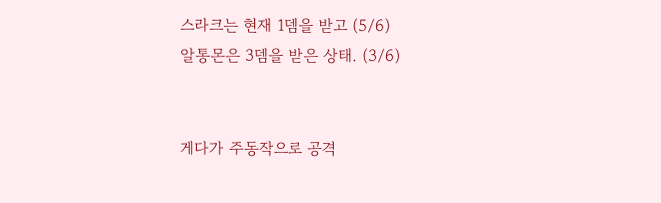스라크는 현재 1뎀을 받고 (5/6)
알통몬은 3뎀을 받은 상태. (3/6)


게다가 주동작으로 공격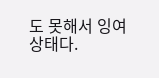도 못해서 잉여 상태다.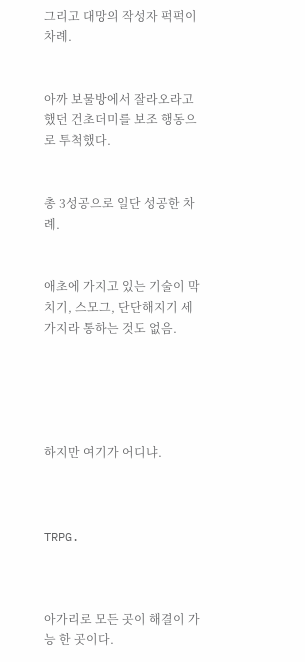그리고 대망의 작성자 퍽퍽이 차례.


아까 보물방에서 잘라오라고 했던 건초더미를 보조 행동으로 투척했다.


총 3성공으로 일단 성공한 차례.


애초에 가지고 있는 기술이 막치기, 스모그, 단단해지기 세 가지라 통하는 것도 없음.





하지만 여기가 어디냐.



TRPG.



아가리로 모든 곳이 해결이 가능 한 곳이다.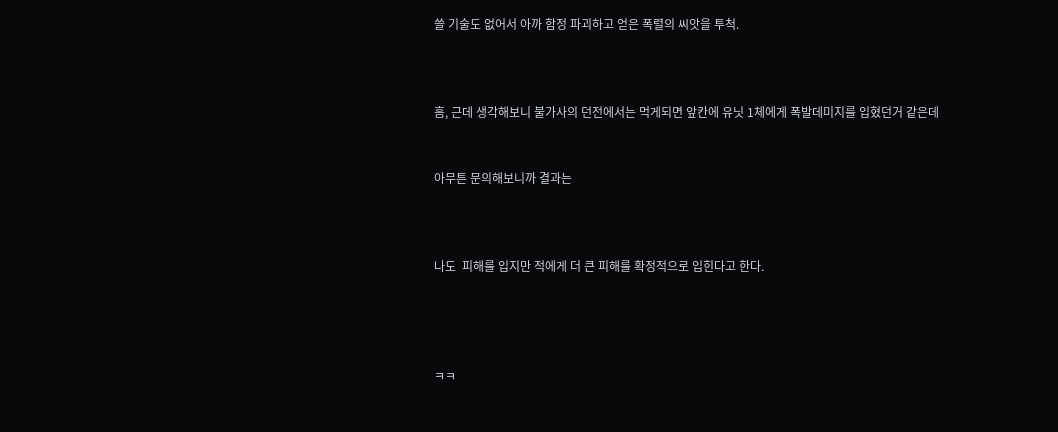쓸 기술도 없어서 아까 함정 파괴하고 얻은 폭렬의 씨앗을 투척.



흠, 근데 생각해보니 불가사의 던전에서는 먹게되면 앞칸에 유닛 1체에게 폭발데미지를 입혔던거 같은데


아무튼 문의해보니까 결과는



나도  피해를 입지만 적에게 더 큰 피해를 확정적으로 입힌다고 한다.




ㅋㅋ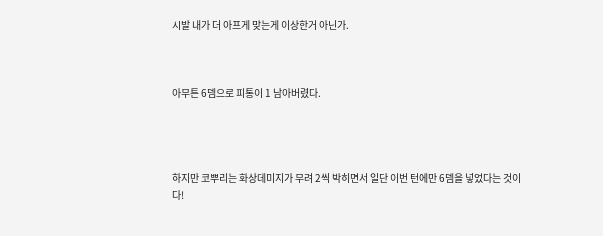시발 내가 더 아프게 맞는게 이상한거 아닌가.



아무튼 6뎀으로 피통이 1 남아버렸다.




하지만 코뿌리는 화상데미지가 무려 2씩 박히면서 일단 이번 턴에만 6뎀을 넣었다는 것이다!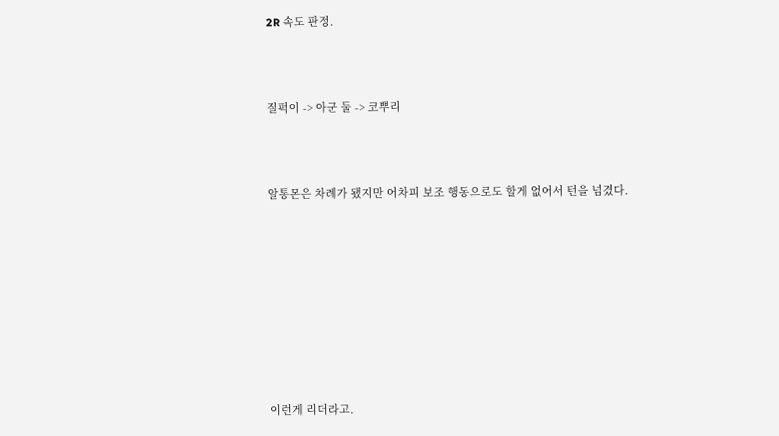2R 속도 판정.



질퍽이 -> 아군 둘 -> 코뿌리



알통몬은 차례가 됐지만 어차피 보조 행동으로도 할게 없어서 턴을 넘겼다.









이런게 리더라고.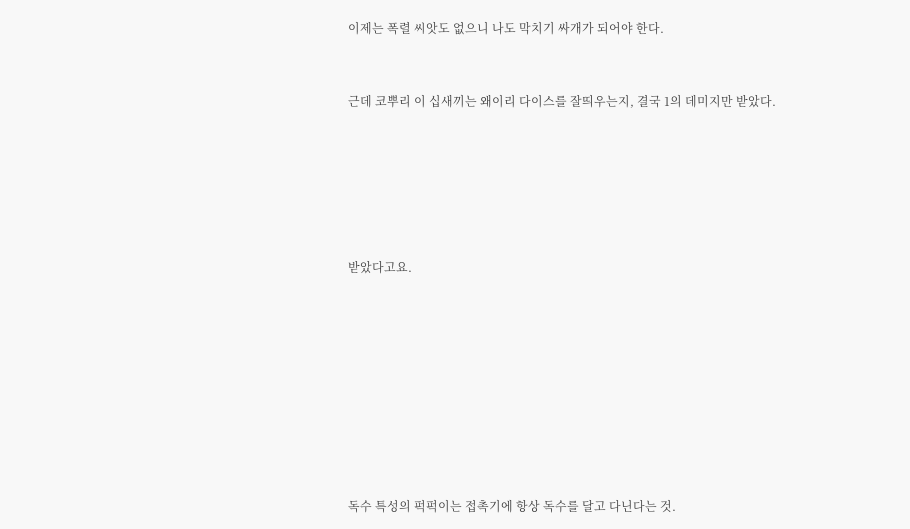이제는 폭렬 씨앗도 없으니 나도 막치기 싸개가 되어야 한다.



근데 코뿌리 이 십새끼는 왜이리 다이스를 잘띄우는지, 결국 1의 데미지만 받았다.








받았다고요.












독수 특성의 퍽퍽이는 접촉기에 항상 독수를 달고 다닌다는 것.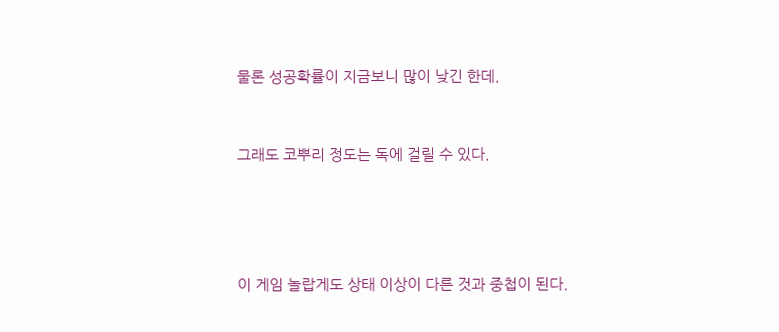물론 성공확률이 지금보니 많이 낮긴 한데.


그래도 코뿌리 정도는 독에 걸릴 수 있다.




이 게임 놀랍게도 상태 이상이 다른 것과 중첩이 된다.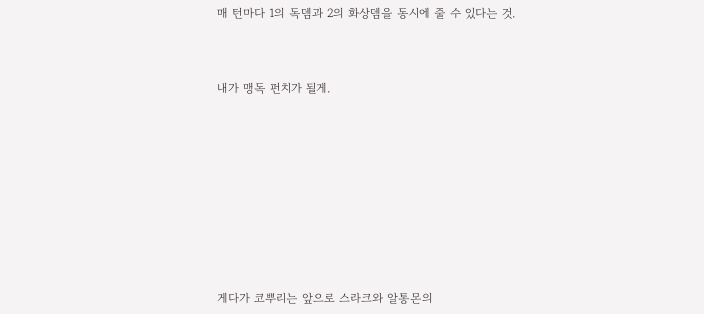매 턴마다 1의 독뎀과 2의 화상뎀을 동시에 줄 수 있다는 것.




내가 맹독 펀치가 될게.













게다가 코뿌리는 앞으로 스라크와 알통몬의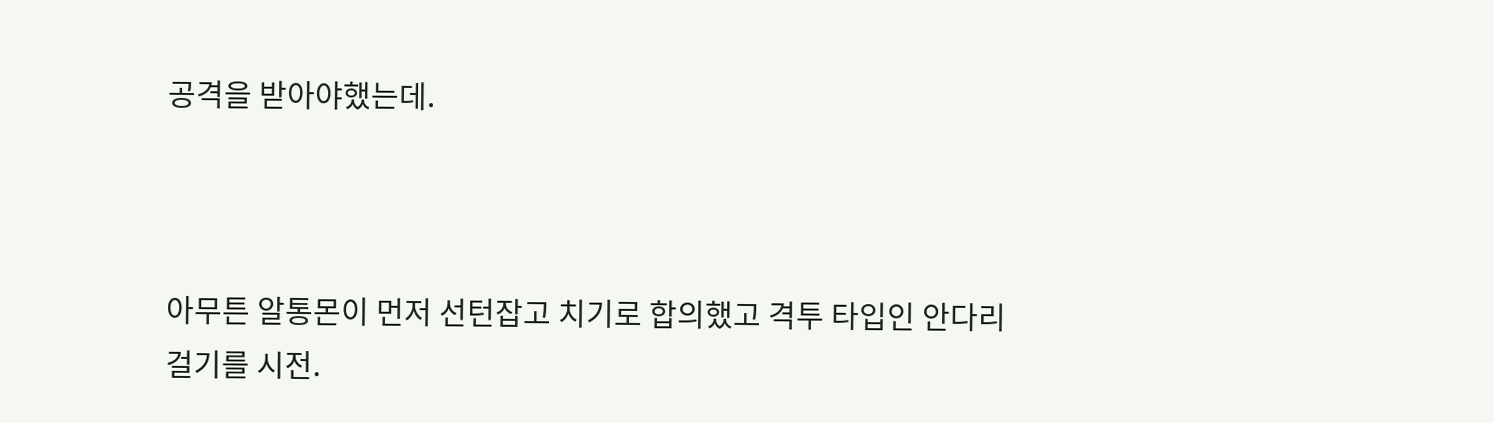공격을 받아야했는데.



아무튼 알통몬이 먼저 선턴잡고 치기로 합의했고 격투 타입인 안다리 걸기를 시전.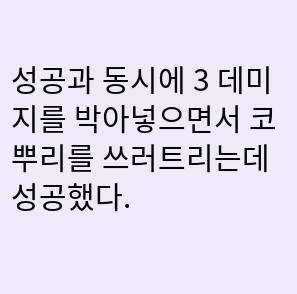성공과 동시에 3 데미지를 박아넣으면서 코뿌리를 쓰러트리는데 성공했다.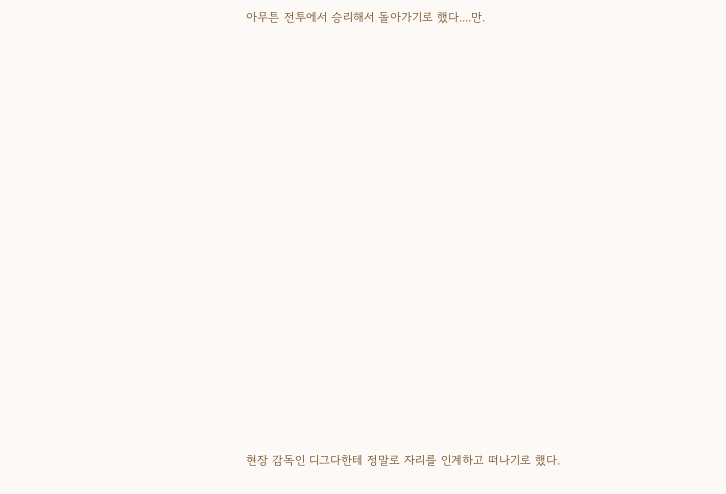아무튼 전투에서 승리해서 돌아가기로 했다....만.



















현장 감독인 디그다한테 정말로 자리를 인계하고 떠나기로 했다.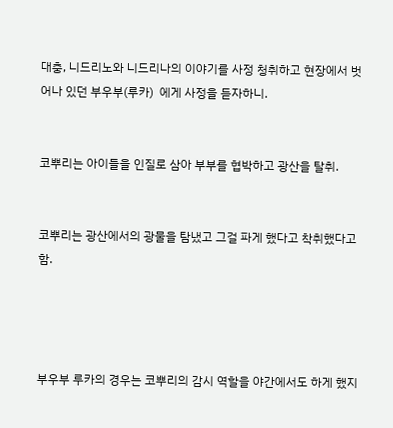대충, 니드리노와 니드리나의 이야기를 사정 청취하고 현장에서 벗어나 있던 부우부(루카)  에게 사정을 듣자하니.


코뿌리는 아이들을 인질로 삼아 부부를 협박하고 광산을 탈취.


코뿌리는 광산에서의 광물을 탐냈고 그걸 파게 했다고 착취했다고 함.




부우부 루카의 경우는 코뿌리의 감시 역할을 야간에서도 하게 했지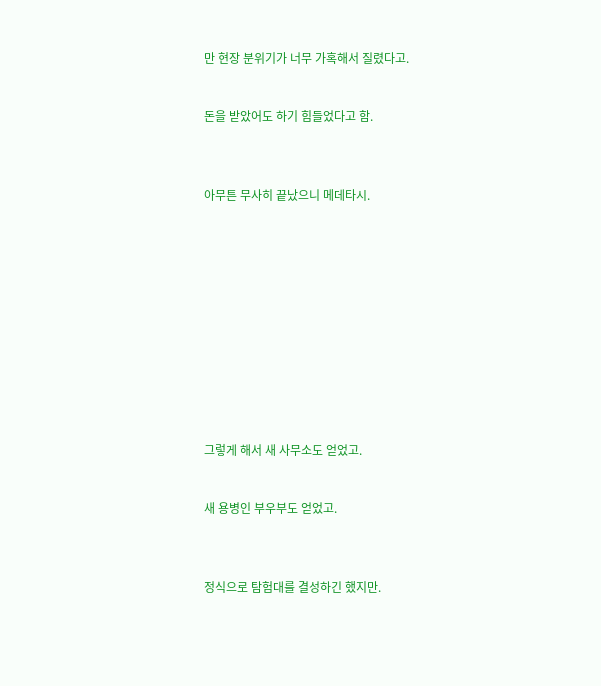만 현장 분위기가 너무 가혹해서 질렸다고.


돈을 받았어도 하기 힘들었다고 함.



아무튼 무사히 끝났으니 메데타시.












그렇게 해서 새 사무소도 얻었고.


새 용병인 부우부도 얻었고.



정식으로 탐험대를 결성하긴 했지만.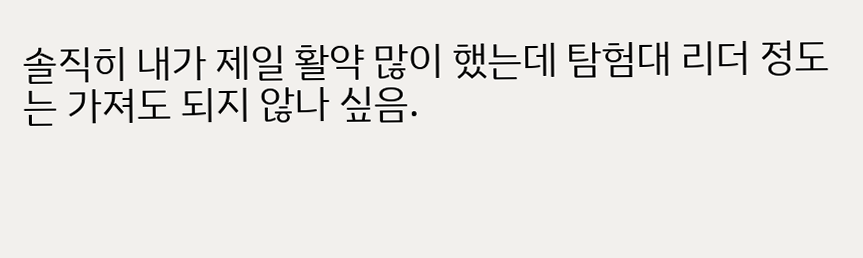솔직히 내가 제일 활약 많이 했는데 탐험대 리더 정도는 가져도 되지 않나 싶음.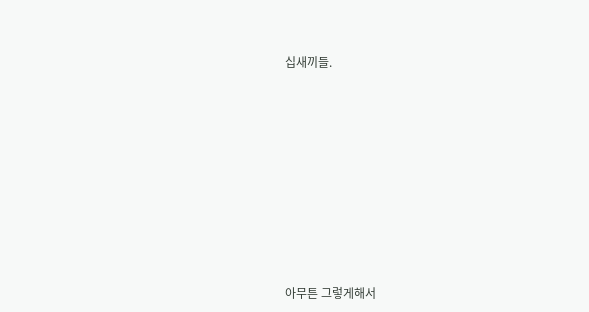십새끼들.










아무튼 그렇게해서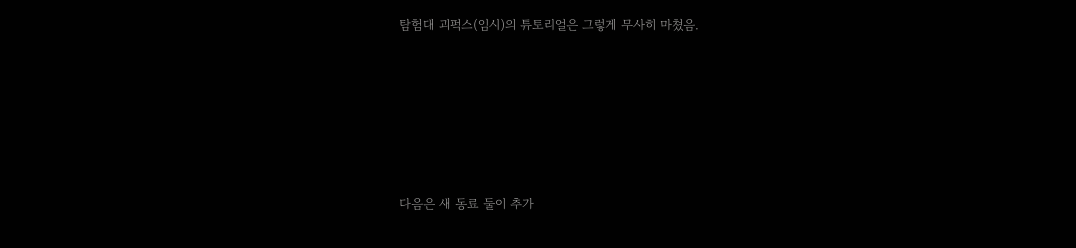탐험대 괴퍽스(임시)의 튜토리얼은 그렇게 무사히 마쳤음.








다음은 새 동료 둘이 추가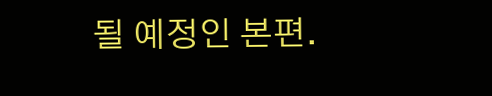될 예정인 본편.